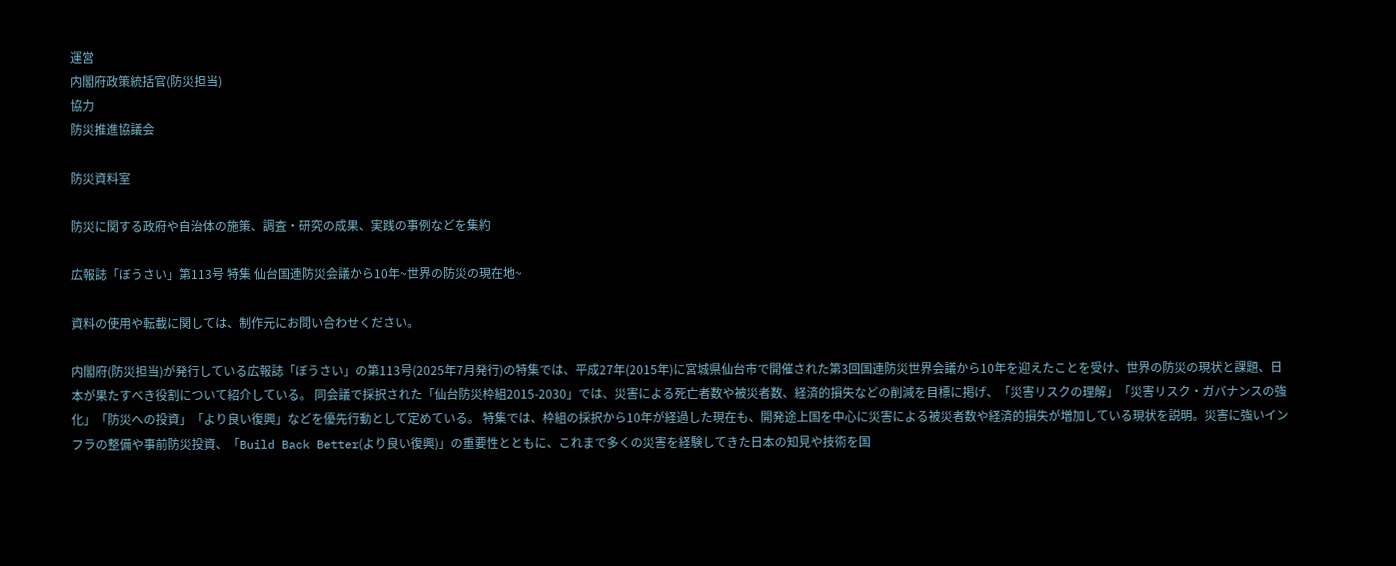運営
内閣府政策統括官(防災担当)
協力
防災推進協議会

防災資料室

防災に関する政府や自治体の施策、調査・研究の成果、実践の事例などを集約

広報誌「ぼうさい」第113号 特集 仙台国連防災会議から10年~世界の防災の現在地~

資料の使用や転載に関しては、制作元にお問い合わせください。

内閣府(防災担当)が発行している広報誌「ぼうさい」の第113号(2025年7月発行)の特集では、平成27年(2015年)に宮城県仙台市で開催された第3回国連防災世界会議から10年を迎えたことを受け、世界の防災の現状と課題、日本が果たすべき役割について紹介している。 同会議で採択された「仙台防災枠組2015-2030」では、災害による死亡者数や被災者数、経済的損失などの削減を目標に掲げ、「災害リスクの理解」「災害リスク・ガバナンスの強化」「防災への投資」「より良い復興」などを優先行動として定めている。 特集では、枠組の採択から10年が経過した現在も、開発途上国を中心に災害による被災者数や経済的損失が増加している現状を説明。災害に強いインフラの整備や事前防災投資、「Build Back Better(より良い復興)」の重要性とともに、これまで多くの災害を経験してきた日本の知見や技術を国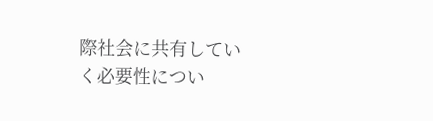際社会に共有していく必要性につい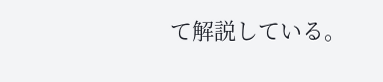て解説している。